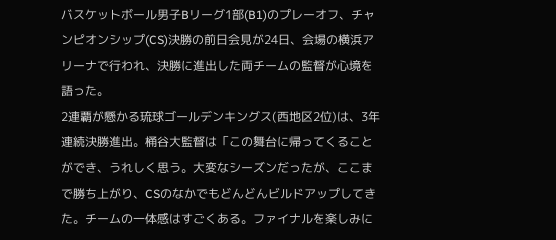バスケットボール男子Bリーグ1部(B1)のプレーオフ、チャンピオンシップ(CS)決勝の前日会見が24日、会場の横浜アリーナで行われ、決勝に進出した両チームの監督が心境を語った。
2連覇が懸かる琉球ゴールデンキングス(西地区2位)は、3年連続決勝進出。桶谷大監督は「この舞台に帰ってくることができ、うれしく思う。大変なシーズンだったが、ここまで勝ち上がり、CSのなかでもどんどんビルドアップしてきた。チームの一体感はすごくある。ファイナルを楽しみに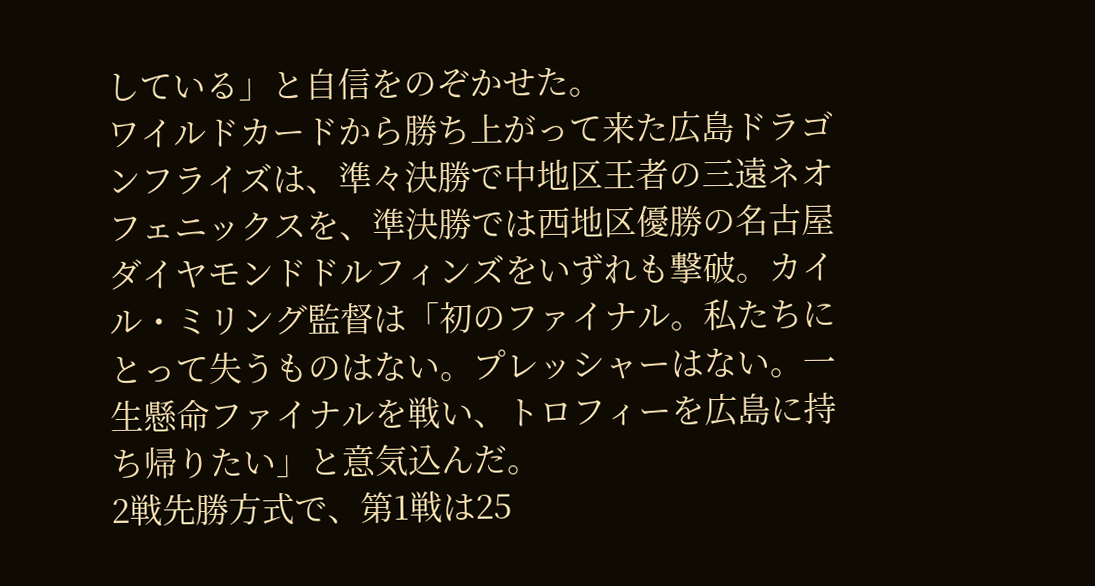している」と自信をのぞかせた。
ワイルドカードから勝ち上がって来た広島ドラゴンフライズは、準々決勝で中地区王者の三遠ネオフェニックスを、準決勝では西地区優勝の名古屋ダイヤモンドドルフィンズをいずれも撃破。カイル・ミリング監督は「初のファイナル。私たちにとって失うものはない。プレッシャーはない。一生懸命ファイナルを戦い、トロフィーを広島に持ち帰りたい」と意気込んだ。
2戦先勝方式で、第1戦は25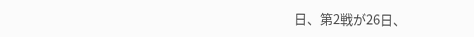日、第2戦が26日、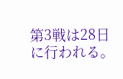第3戦は28日に行われる。